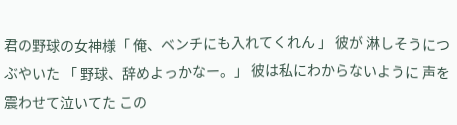君の野球の女神様「 俺、ベンチにも入れてくれん 」 彼が 淋しそうにつぶやいた 「 野球、辞めよっかなー。」 彼は私にわからないように 声を震わせて泣いてた この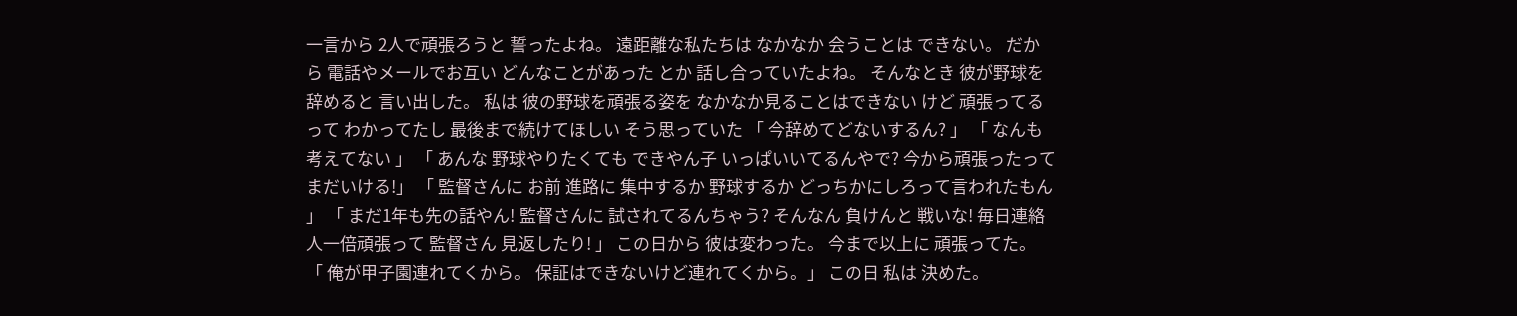一言から 2人で頑張ろうと 誓ったよね。 遠距離な私たちは なかなか 会うことは できない。 だから 電話やメールでお互い どんなことがあった とか 話し合っていたよね。 そんなとき 彼が野球を辞めると 言い出した。 私は 彼の野球を頑張る姿を なかなか見ることはできない けど 頑張ってるって わかってたし 最後まで続けてほしい そう思っていた 「 今辞めてどないするん? 」 「 なんも考えてない 」 「 あんな 野球やりたくても できやん子 いっぱいいてるんやで? 今から頑張ったって まだいける!」 「 監督さんに お前 進路に 集中するか 野球するか どっちかにしろって言われたもん 」 「 まだ1年も先の話やん! 監督さんに 試されてるんちゃう? そんなん 負けんと 戦いな! 毎日連絡人一倍頑張って 監督さん 見返したり! 」 この日から 彼は変わった。 今まで以上に 頑張ってた。 「 俺が甲子園連れてくから。 保証はできないけど連れてくから。」 この日 私は 決めた。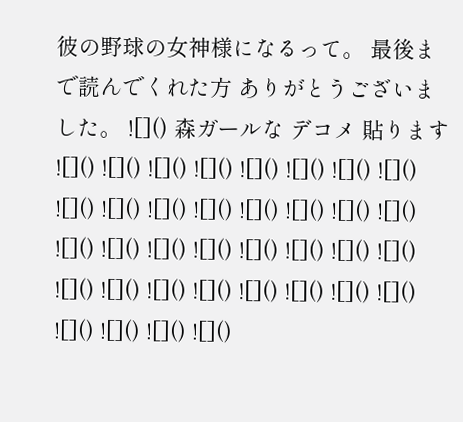彼の野球の女神様になるって。 最後まで読んでくれた方 ありがとうございました。 ![]() 森ガールな デコメ 貼ります ![]() ![]() ![]() ![]() ![]() ![]() ![]() ![]() ![]() ![]() ![]() ![]() ![]() ![]() ![]() ![]() ![]() ![]() ![]() ![]() ![]() ![]() ![]() ![]() ![]() ![]() ![]() ![]() ![]() ![]() ![]() ![]() ![]() ![]() ![]() ![]()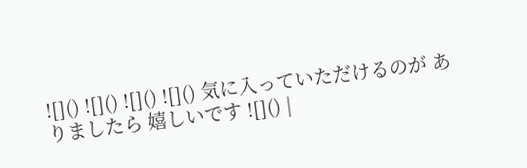![]() ![]() ![]() ![]() 気に入っていただけるのが ありましたら 嬉しいです ![]() |